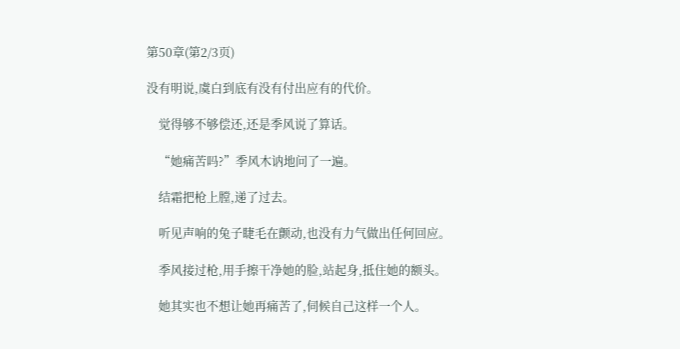第50章(第2/3页)

没有明说,虞白到底有没有付出应有的代价。

    觉得够不够偿还,还是季风说了算话。

    “她痛苦吗?”季风木讷地问了一遍。

    结霜把枪上膛,递了过去。

    听见声响的兔子睫毛在颤动,也没有力气做出任何回应。

    季风接过枪,用手擦干净她的脸,站起身,抵住她的额头。

    她其实也不想让她再痛苦了,伺候自己这样一个人。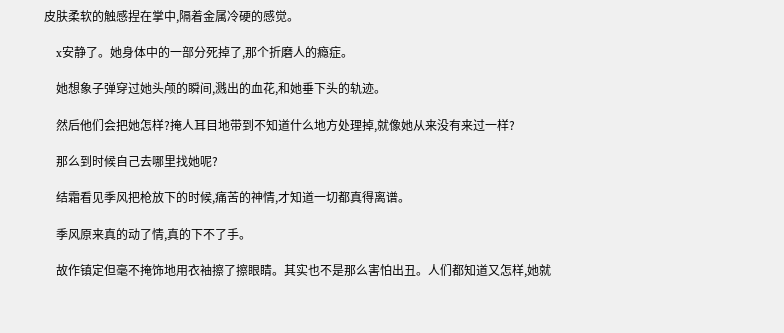皮肤柔软的触感捏在掌中,隔着金属冷硬的感觉。

    x安静了。她身体中的一部分死掉了,那个折磨人的瘾症。

    她想象子弹穿过她头颅的瞬间,溅出的血花,和她垂下头的轨迹。

    然后他们会把她怎样?掩人耳目地带到不知道什么地方处理掉,就像她从来没有来过一样?

    那么到时候自己去哪里找她呢?

    结霜看见季风把枪放下的时候,痛苦的神情,才知道一切都真得离谱。

    季风原来真的动了情,真的下不了手。

    故作镇定但毫不掩饰地用衣袖擦了擦眼睛。其实也不是那么害怕出丑。人们都知道又怎样,她就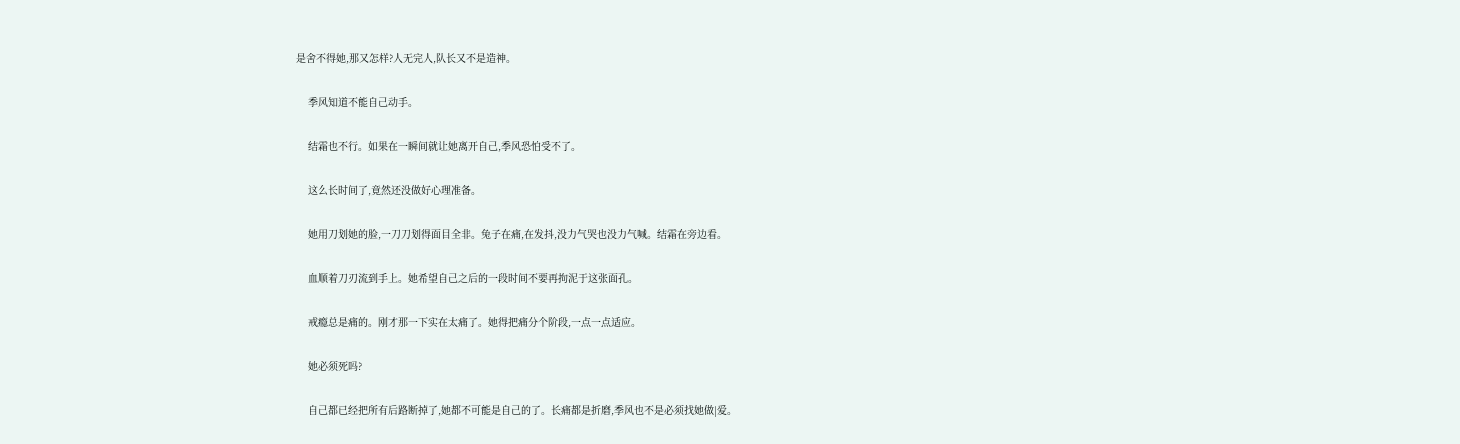是舍不得她,那又怎样?人无完人,队长又不是造神。

    季风知道不能自己动手。

    结霜也不行。如果在一瞬间就让她离开自己,季风恐怕受不了。

    这么长时间了,竟然还没做好心理准备。

    她用刀划她的脸,一刀刀划得面目全非。兔子在痛,在发抖,没力气哭也没力气喊。结霜在旁边看。

    血顺着刀刃流到手上。她希望自己之后的一段时间不要再拘泥于这张面孔。

    戒瘾总是痛的。刚才那一下实在太痛了。她得把痛分个阶段,一点一点适应。

    她必须死吗?

    自己都已经把所有后路断掉了,她都不可能是自己的了。长痛都是折磨,季风也不是必须找她做|爱。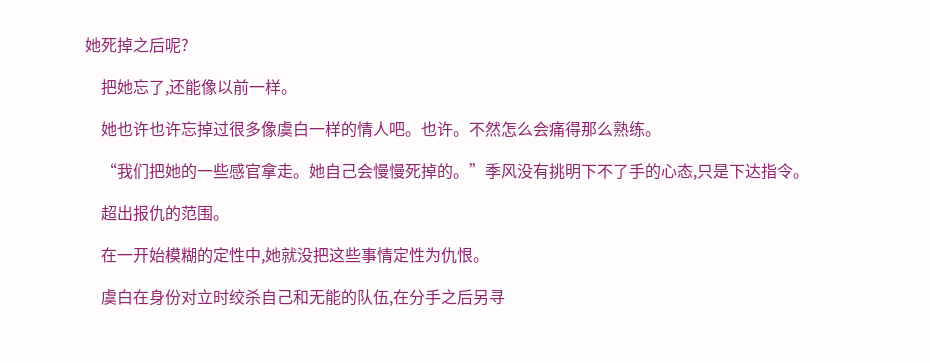她死掉之后呢?

    把她忘了,还能像以前一样。

    她也许也许忘掉过很多像虞白一样的情人吧。也许。不然怎么会痛得那么熟练。

    “我们把她的一些感官拿走。她自己会慢慢死掉的。”季风没有挑明下不了手的心态,只是下达指令。

    超出报仇的范围。

    在一开始模糊的定性中,她就没把这些事情定性为仇恨。

    虞白在身份对立时绞杀自己和无能的队伍,在分手之后另寻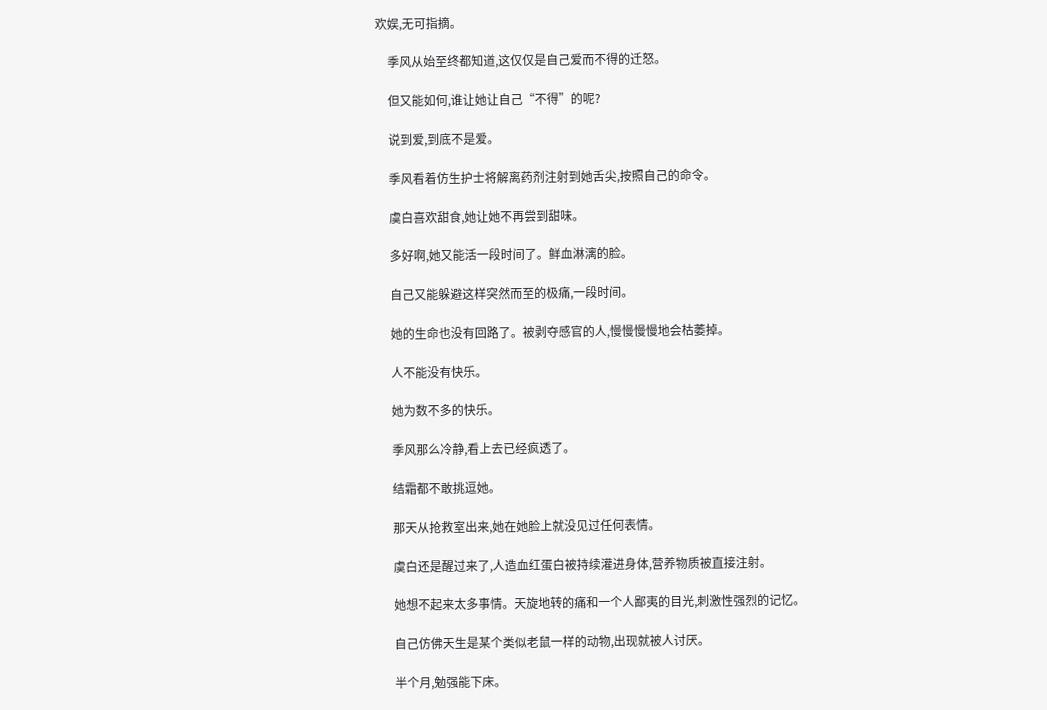欢娱,无可指摘。

    季风从始至终都知道,这仅仅是自己爱而不得的迁怒。

    但又能如何,谁让她让自己“不得”的呢?

    说到爱,到底不是爱。

    季风看着仿生护士将解离药剂注射到她舌尖,按照自己的命令。

    虞白喜欢甜食,她让她不再尝到甜味。

    多好啊,她又能活一段时间了。鲜血淋漓的脸。

    自己又能躲避这样突然而至的极痛,一段时间。

    她的生命也没有回路了。被剥夺感官的人,慢慢慢慢地会枯萎掉。

    人不能没有快乐。

    她为数不多的快乐。

    季风那么冷静,看上去已经疯透了。

    结霜都不敢挑逗她。

    那天从抢救室出来,她在她脸上就没见过任何表情。

    虞白还是醒过来了,人造血红蛋白被持续灌进身体,营养物质被直接注射。

    她想不起来太多事情。天旋地转的痛和一个人鄙夷的目光,刺激性强烈的记忆。

    自己仿佛天生是某个类似老鼠一样的动物,出现就被人讨厌。

    半个月,勉强能下床。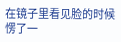在镜子里看见脸的时候愣了一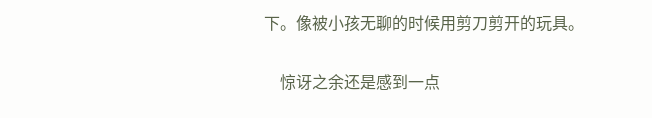下。像被小孩无聊的时候用剪刀剪开的玩具。

    惊讶之余还是感到一点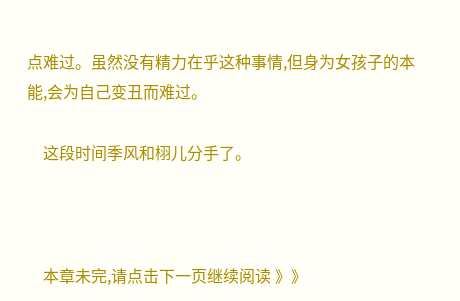点难过。虽然没有精力在乎这种事情,但身为女孩子的本能,会为自己变丑而难过。

    这段时间季风和栩儿分手了。



    本章未完,请点击下一页继续阅读 》》